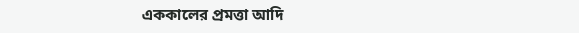এককালের প্রমত্তা আদি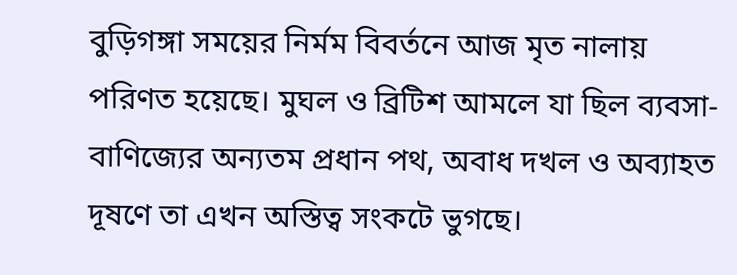বুড়িগঙ্গা সময়ের নির্মম বিবর্তনে আজ মৃত নালায় পরিণত হয়েছে। মুঘল ও ব্রিটিশ আমলে যা ছিল ব্যবসা-বাণিজ্যের অন্যতম প্রধান পথ, অবাধ দখল ও অব্যাহত দূষণে তা এখন অস্তিত্ব সংকটে ভুগছে।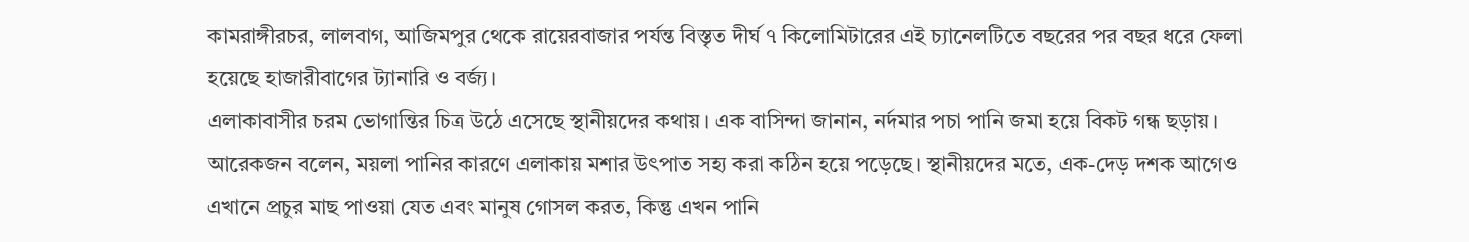কামরাঙ্গীরচর, লালবাগ, আজিমপুর থেকে রায়েরবাজার পর্যন্ত বিস্তৃত দীর্ঘ ৭ কিলোমিটারের এই চ্যানেলটিতে বছরের পর বছর ধরে ফেলা হয়েছে হাজারীবাগের ট্যানারি ও বর্জ্য।
এলাকাবাসীর চরম ভোগান্তির চিত্র উঠে এসেছে স্থানীয়দের কথায়। এক বাসিন্দা জানান, নর্দমার পচা পানি জমা হয়ে বিকট গন্ধ ছড়ায়। আরেকজন বলেন, ময়লা পানির কারণে এলাকায় মশার উৎপাত সহ্য করা কঠিন হয়ে পড়েছে। স্থানীয়দের মতে, এক-দেড় দশক আগেও এখানে প্রচুর মাছ পাওয়া যেত এবং মানুষ গোসল করত, কিন্তু এখন পানি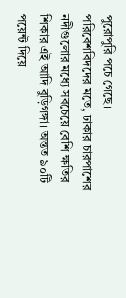পুরোপুরি পচে গেছে।
পরিবেশবিদদের মতে, ঢাকার চারপাশের নদীগুলোর মধ্যে সবচেয়ে বেশি ক্ষতির শিকার এই আদি বুড়িগঙ্গা। অন্তত ৯০টি পয়েন্ট দিয়ে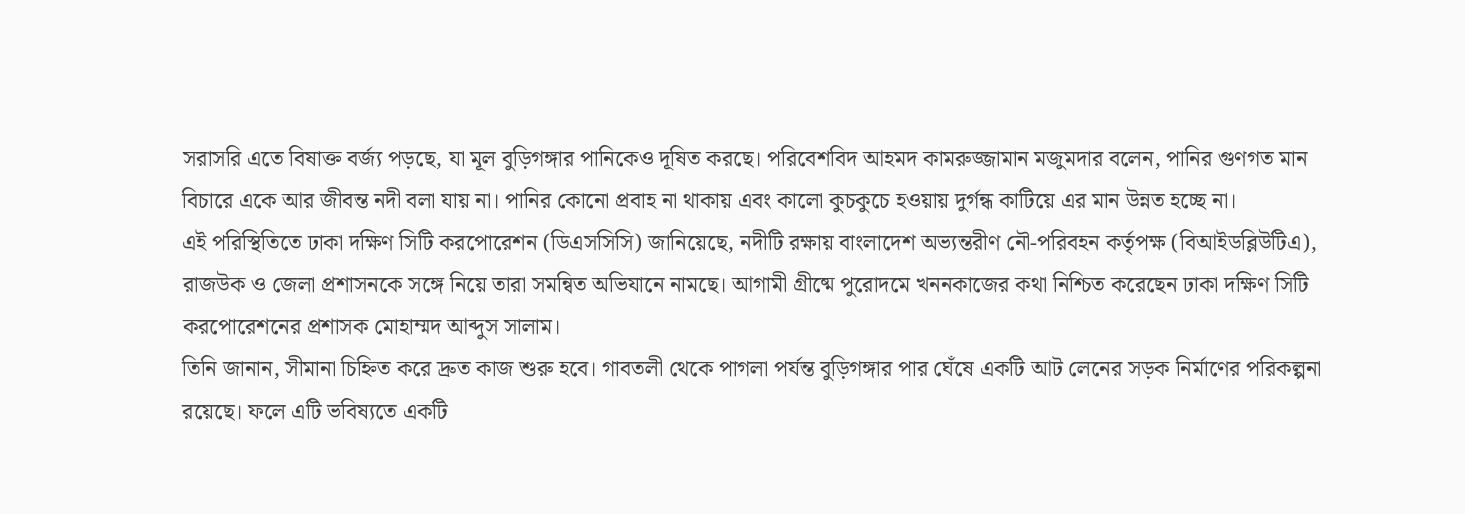সরাসরি এতে বিষাক্ত বর্জ্য পড়ছে, যা মূল বুড়িগঙ্গার পানিকেও দূষিত করছে। পরিবেশবিদ আহমদ কামরুজ্জামান মজুমদার বলেন, পানির গুণগত মান বিচারে একে আর জীবন্ত নদী বলা যায় না। পানির কোনো প্রবাহ না থাকায় এবং কালো কুচকুচে হওয়ায় দুর্গন্ধ কাটিয়ে এর মান উন্নত হচ্ছে না।
এই পরিস্থিতিতে ঢাকা দক্ষিণ সিটি করপোরেশন (ডিএসসিসি) জানিয়েছে, নদীটি রক্ষায় বাংলাদেশ অভ্যন্তরীণ নৌ-পরিবহন কর্তৃপক্ষ (বিআইডব্লিউটিএ), রাজউক ও জেলা প্রশাসনকে সঙ্গে নিয়ে তারা সমন্বিত অভিযানে নামছে। আগামী গ্রীষ্মে পুরোদমে খননকাজের কথা নিশ্চিত করেছেন ঢাকা দক্ষিণ সিটি করপোরেশনের প্রশাসক মোহাম্মদ আব্দুস সালাম।
তিনি জানান, সীমানা চিহ্নিত করে দ্রুত কাজ শুরু হবে। গাবতলী থেকে পাগলা পর্যন্ত বুড়িগঙ্গার পার ঘেঁষে একটি আট লেনের সড়ক নির্মাণের পরিকল্পনা রয়েছে। ফলে এটি ভবিষ্যতে একটি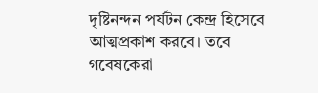দৃষ্টিনন্দন পর্যটন কেন্দ্র হিসেবে আত্মপ্রকাশ করবে। তবে গবেষকেরা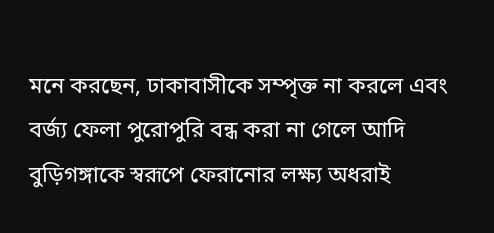মনে করছেন, ঢাকাবাসীকে সম্পৃক্ত না করলে এবং বর্জ্য ফেলা পুরোপুরি বন্ধ করা না গেলে আদি বুড়িগঙ্গাকে স্বরূপে ফেরানোর লক্ষ্য অধরাই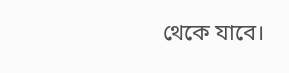থেকে যাবে।